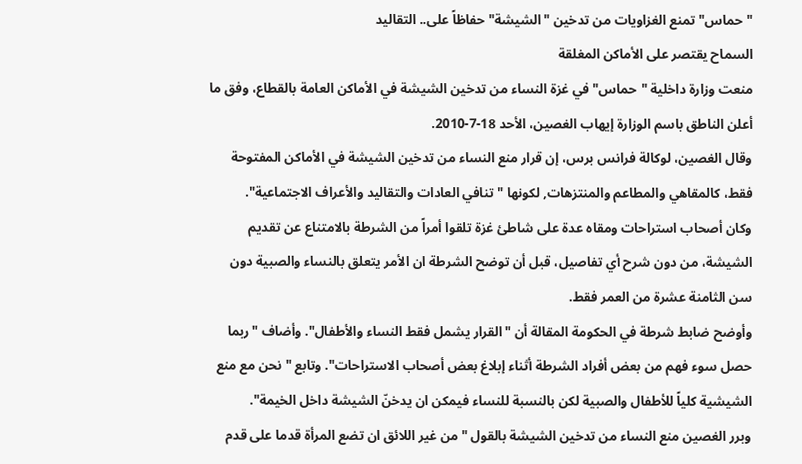"حماس" تمنع الغزاويات من تدخين "الشيشة" حفاظاً على.. التقاليد
السماح يقتصر على الأماكن المغلقة
منعت وزارة داخلية "حماس" في غزة النساء من تدخين الشيشة في الأماكن العامة بالقطاع، وفق ما أعلن الناطق باسم الوزارة إيهاب الغصين، الأحد 18-7-2010.
وقال الغصين، لوكالة فرانس برس، إن قرار منع النساء من تدخين الشيشة في الأماكن المفتوحة فقط، كالمقاهي والمطاعم والمنتزهات, لكونها "تنافي العادات والتقاليد والأعراف الاجتماعية".
وكان أصحاب استراحات ومقاه عدة على شاطئ غزة تلقوا أمراً من الشرطة بالامتناع عن تقديم الشيشة، من دون شرح أي تفاصيل، قبل أن توضح الشرطة ان الأمر يتعلق بالنساء والصبية دون سن الثامنة عشرة من العمر فقط.
وأوضح ضابط شرطة في الحكومة المقالة أن "القرار يشمل فقط النساء والأطفال". وأضاف "ربما حصل سوء فهم من بعض أفراد الشرطة أثناء إبلاغ بعض أصحاب الاستراحات". وتابع "نحن مع منع الشيشية كلياً للأطفال والصبية لكن بالنسبة للنساء فيمكن ان يدخنّ الشيشة داخل الخيمة".
وبرر الغصين منع النساء من تدخين الشيشة بالقول "من غير اللائق ان تضع المرأة قدما على قدم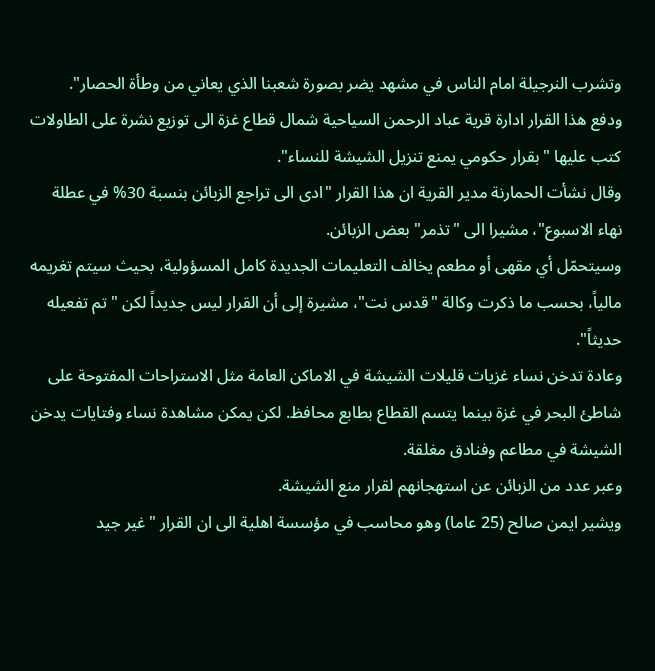وتشرب النرجيلة امام الناس في مشهد يضر بصورة شعبنا الذي يعاني من وطأة الحصار".
ودفع هذا القرار ادارة قرية عباد الرحمن السياحية شمال قطاع غزة الى توزيع نشرة على الطاولات كتب عليها "بقرار حكومي يمنع تنزيل الشيشة للنساء".
وقال نشأت الحمارنة مدير القرية ان هذا القرار "ادى الى تراجع الزبائن بنسبة 30% في عطلة نهاء الاسبوع"، مشيرا الى "تذمر" بعض الزبائن.
وسيتحمّل أي مقهى أو مطعم يخالف التعليمات الجديدة كامل المسؤولية، بحيث سيتم تغريمه مالياً، بحسب ما ذكرت وكالة "قدس نت"، مشيرة إلى أن القرار ليس جديداً لكن "تم تفعيله حديثاً".
وعادة تدخن نساء غزيات قليلات الشيشة في الاماكن العامة مثل الاستراحات المفتوحة على شاطئ البحر في غزة بينما يتسم القطاع بطابع محافظ. لكن يمكن مشاهدة نساء وفتايات يدخن الشيشة في مطاعم وفنادق مغلقة.
وعبر عدد من الزبائن عن استهجانهم لقرار منع الشيشة.
ويشير ايمن صالح (25 عاما) وهو محاسب في مؤسسة اهلية الى ان القرار "غير جيد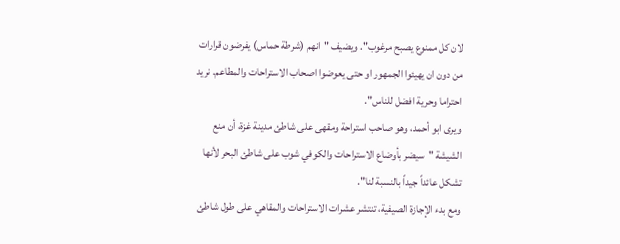لان كل ممنوع يصبح مرغوب". ويضيف "انهم (شرطة حماس) يفرضون قرارات من دون ان يهيئوا الجمهور او حتى يعوضوا اصحاب الاستراحات والمطاعم. نريد احتراما وحرية افضل للناس".
ويرى ابو أحمد، وهو صاحب استراحة ومقهى على شاطئ مدينة غزة، أن منع الشيشة "سيضر بأوضاع الاستراحات والكوفي شوب على شاطئ البحر لأنها تشكل عائداً جيداً بالنسبة لنا".
ومع بدء الإجازة الصيفية، تنتشر عشرات الاستراحات والمقاهي على طول شاطئ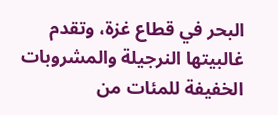البحر في قطاع غزة، وتقدم غالبيتها النرجيلة والمشروبات الخفيفة للمئات من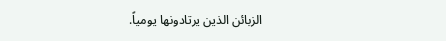الزبائن الذين يرتادونها يومياً.